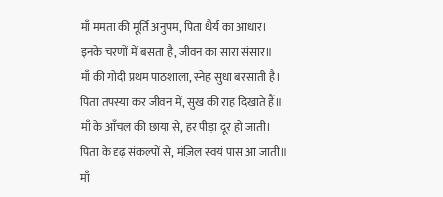माँ ममता की मूर्ति अनुपम, पिता धैर्य का आधार।
इनके चरणों में बसता है, जीवन का सारा संसार॥
माँ की गोदी प्रथम पाठशाला, स्नेह सुधा बरसाती है।
पिता तपस्या कर जीवन में, सुख की राह दिखाते हैं॥
माँ के आँचल की छाया से, हर पीड़ा दूर हो जाती।
पिता के दृढ़ संकल्पों से, मंज़िल स्वयं पास आ जाती॥
माँ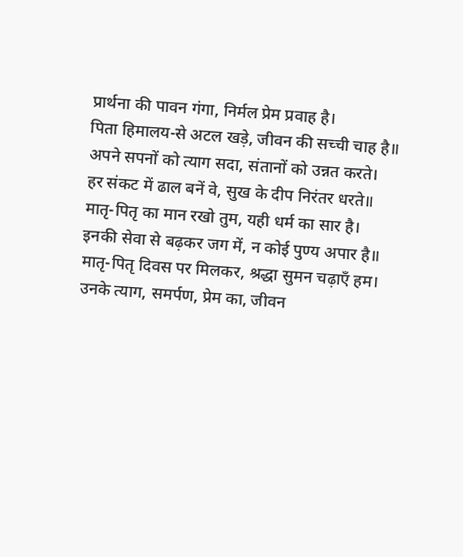प्रार्थना की पावन गंगा, निर्मल प्रेम प्रवाह है।
पिता हिमालय-से अटल खड़े, जीवन की सच्ची चाह है॥
अपने सपनों को त्याग सदा, संतानों को उन्नत करते।
हर संकट में ढाल बनें वे, सुख के दीप निरंतर धरते॥
मातृ-पितृ का मान रखो तुम, यही धर्म का सार है।
इनकी सेवा से बढ़कर जग में, न कोई पुण्य अपार है॥
मातृ-पितृ दिवस पर मिलकर, श्रद्धा सुमन चढ़ाएँ हम।
उनके त्याग, समर्पण, प्रेम का, जीवन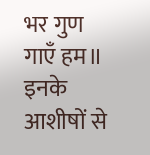भर गुण गाएँ हम॥
इनके आशीषों से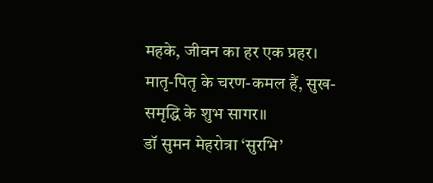महके, जीवन का हर एक प्रहर।
मातृ-पितृ के चरण-कमल हैं, सुख-समृद्धि के शुभ सागर॥
डॉ सुमन मेहरोत्रा ‘सुरभि’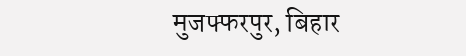मुजफ्फरपुर, बिहार